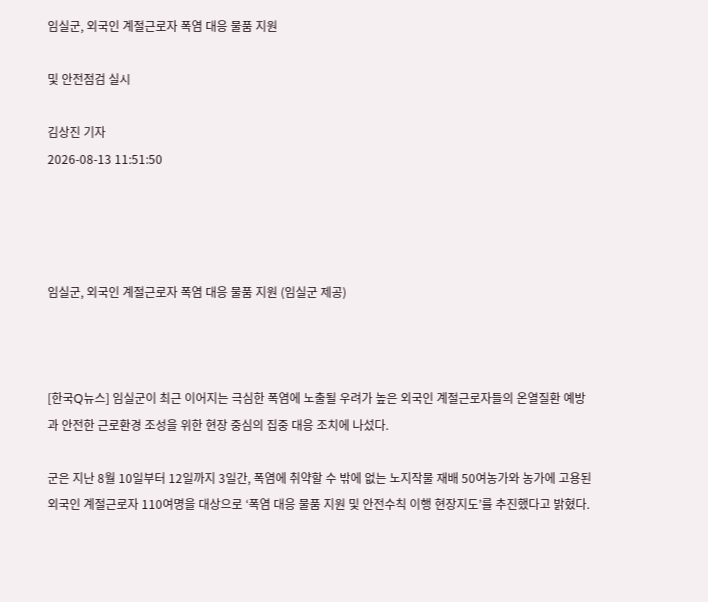임실군, 외국인 계절근로자 폭염 대응 물품 지원

및 안전점검 실시

김상진 기자
2026-08-13 11:51:50




임실군, 외국인 계절근로자 폭염 대응 물품 지원 (임실군 제공)



[한국Q뉴스] 임실군이 최근 이어지는 극심한 폭염에 노출될 우려가 높은 외국인 계절근로자들의 온열질환 예방과 안전한 근로환경 조성을 위한 현장 중심의 집중 대응 조치에 나섰다.

군은 지난 8월 10일부터 12일까지 3일간, 폭염에 취약할 수 밖에 없는 노지작물 재배 50여농가와 농가에 고용된 외국인 계절근로자 110여명을 대상으로 ‘폭염 대응 물품 지원 및 안전수칙 이행 현장지도’를 추진했다고 밝혔다.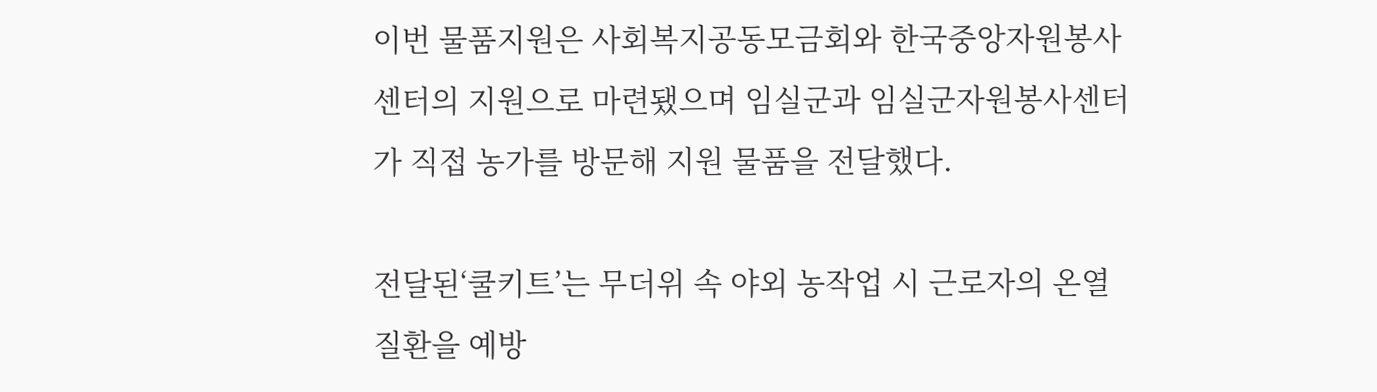이번 물품지원은 사회복지공동모금회와 한국중앙자원봉사센터의 지원으로 마련됐으며 임실군과 임실군자원봉사센터가 직접 농가를 방문해 지원 물품을 전달했다.

전달된‘쿨키트’는 무더위 속 야외 농작업 시 근로자의 온열질환을 예방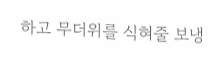하고 무더위를 식혀줄 보냉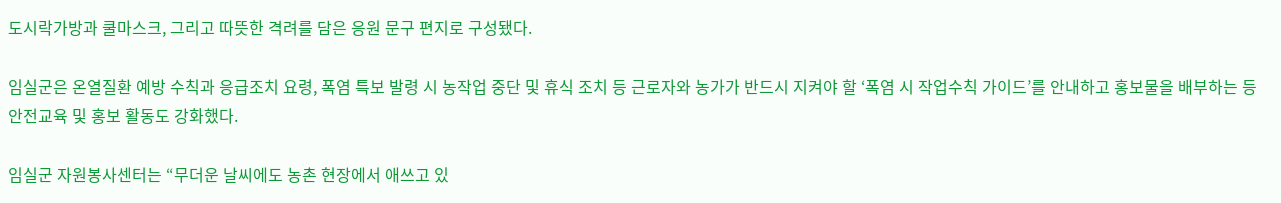도시락가방과 쿨마스크, 그리고 따뜻한 격려를 담은 응원 문구 편지로 구성됐다.

임실군은 온열질환 예방 수칙과 응급조치 요령, 폭염 특보 발령 시 농작업 중단 및 휴식 조치 등 근로자와 농가가 반드시 지켜야 할 ‘폭염 시 작업수칙 가이드’를 안내하고 홍보물을 배부하는 등 안전교육 및 홍보 활동도 강화했다.

임실군 자원봉사센터는 “무더운 날씨에도 농촌 현장에서 애쓰고 있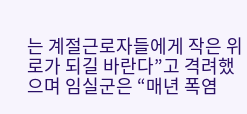는 계절근로자들에게 작은 위로가 되길 바란다”고 격려했으며 임실군은 “매년 폭염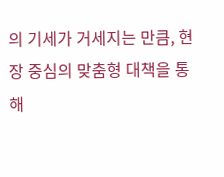의 기세가 거세지는 만큼, 현장 중심의 맞춤형 대책을 통해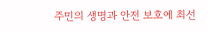주민의 생명과 안전 보호에 최선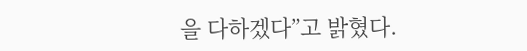을 다하겠다”고 밝혔다.